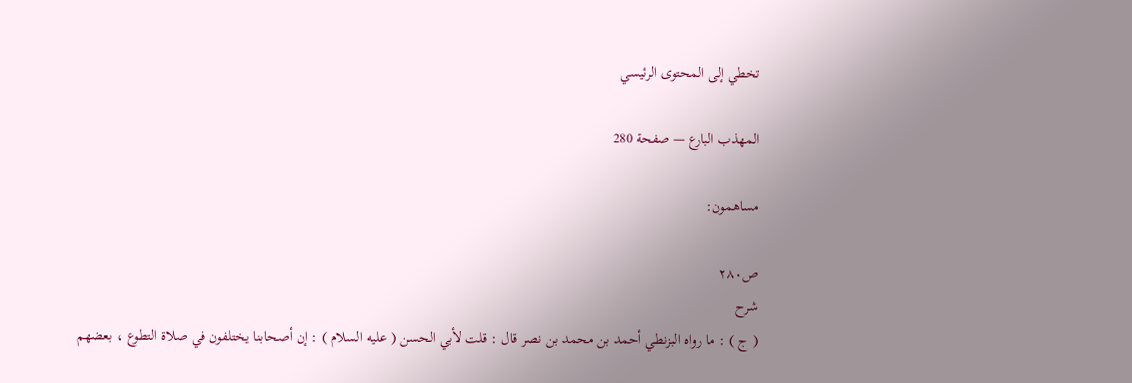تخطي إلى المحتوى الرئيسي

المهذب البارع — صفحة 280

مساهمون:

ص٢٨٠
شرح
( ج ) : ما رواه البزنطي أحمد بن محمد بن نصر قال : قلت لأبي الحسن ( عليه السلام ) : إن أصحابنا يختلفون في صلاة التطوع ، بعضهم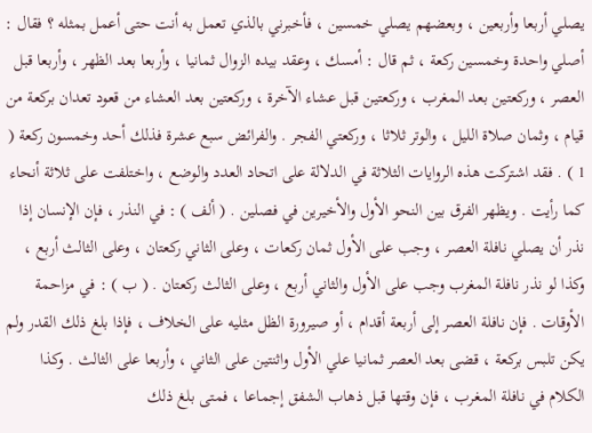يصلي أربعا وأربعين ، وبعضهم يصلي خمسين ، فأخبرني بالذي تعمل به أنت حتى أعمل بمثله ؟ فقال : أصلي واحدة وخمسين ركعة ، ثم قال : أمسك ، وعقد بيده الزوال ثمانيا ، وأربعا بعد الظهر ، وأربعا قبل العصر ، وركعتين بعد المغرب ، وركعتين قبل عشاء الآخرة ، وركعتين بعد العشاء من قعود تعدان بركعة من قيام ، وثمان صلاة الليل ، والوتر ثلاثا ، وركعتي الفجر . والفرائض سبع عشرة فذلك أحد وخمسون ركعة ( 1 ) . فقد اشتركت هذه الروايات الثلاثة في الدلالة على اتحاد العدد والوضع ، واختلفت على ثلاثة أنحاء كما رأيت . ويظهر الفرق بين النحو الأول والأخيرين في فصلين . ( ألف ) : في النذر ، فإن الإنسان إذا نذر أن يصلي نافلة العصر ، وجب على الأول ثمان ركعات ، وعلى الثاني ركعتان ، وعلى الثالث أربع ، وكذا لو نذر نافلة المغرب وجب على الأول والثاني أربع ، وعلى الثالث ركعتان . ( ب ) : في مزاحمة الأوقات . فإن نافلة العصر إلى أربعة أقدام ، أو صيرورة الظل مثليه على الخلاف ، فإذا بلغ ذلك القدر ولم يكن تلبس بركعة ، قضى بعد العصر ثمانيا علي الأول واثنتين على الثاني ، وأربعا على الثالث . وكذا الكلام في نافلة المغرب ، فإن وقتها قبل ذهاب الشفق إجماعا ، فمتى بلغ ذلك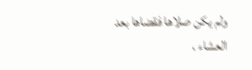ولم يكن صلاها فقضاها بعد العشاء ،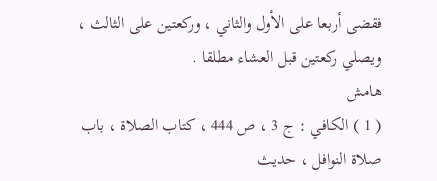فقضى أربعا على الأول والثاني ، وركعتين على الثالث ، ويصلي ركعتين قبل العشاء مطلقا .
هامش
( 1 ) الكافي : ج 3 ، ص 444 ، كتاب الصلاة ، باب صلاة النوافل ، حديث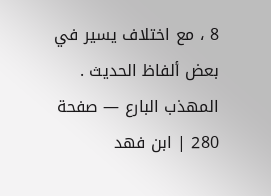8 ، مع اختلاف يسير في بعض ألفاظ الحديث .
المهذب البارع — صفحة 280 | ابن فهد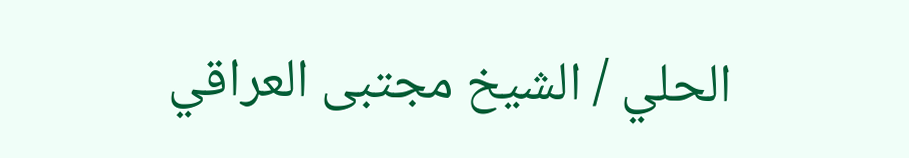الحلي / الشيخ مجتبى العراقي